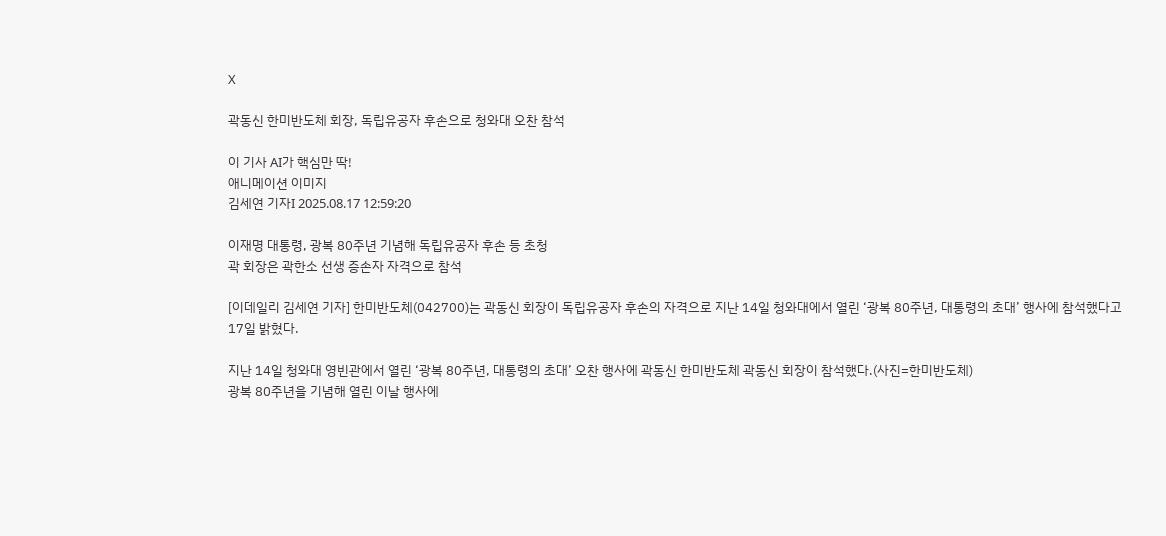X

곽동신 한미반도체 회장, 독립유공자 후손으로 청와대 오찬 참석

이 기사 AI가 핵심만 딱!
애니메이션 이미지
김세연 기자I 2025.08.17 12:59:20

이재명 대통령, 광복 80주년 기념해 독립유공자 후손 등 초청
곽 회장은 곽한소 선생 증손자 자격으로 참석

[이데일리 김세연 기자] 한미반도체(042700)는 곽동신 회장이 독립유공자 후손의 자격으로 지난 14일 청와대에서 열린 ‘광복 80주년, 대통령의 초대’ 행사에 참석했다고 17일 밝혔다.

지난 14일 청와대 영빈관에서 열린 ‘광복 80주년, 대통령의 초대’ 오찬 행사에 곽동신 한미반도체 곽동신 회장이 참석했다.(사진=한미반도체)
광복 80주년을 기념해 열린 이날 행사에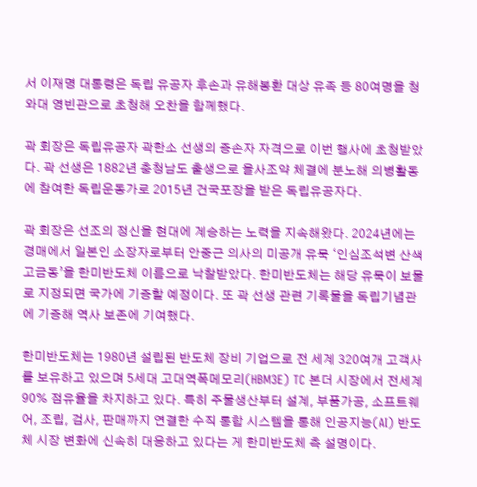서 이재명 대통령은 독립 유공자 후손과 유해봉환 대상 유족 등 80여명을 청와대 영빈관으로 초청해 오찬을 함께했다.

곽 회장은 독립유공자 곽한소 선생의 증손자 자격으로 이번 행사에 초청받았다. 곽 선생은 1882년 충청남도 출생으로 을사조약 체결에 분노해 의병활동에 참여한 독립운동가로 2015년 건국포장을 받은 독립유공자다.

곽 회장은 선조의 정신을 현대에 계승하는 노력을 지속해왔다. 2024년에는 경매에서 일본인 소장자로부터 안중근 의사의 미공개 유묵 ‘인심조석변 산색고금동’을 한미반도체 이름으로 낙찰받았다. 한미반도체는 해당 유묵이 보물로 지정되면 국가에 기증할 예정이다. 또 곽 선생 관련 기록물을 독립기념관에 기증해 역사 보존에 기여했다.

한미반도체는 1980년 설립된 반도체 장비 기업으로 전 세계 320여개 고객사를 보유하고 있으며 5세대 고대역폭메모리(HBM3E) TC 본더 시장에서 전세계 90% 점유율을 차지하고 있다. 특히 주물생산부터 설계, 부품가공, 소프트웨어, 조립, 검사, 판매까지 연결한 수직 통합 시스템을 통해 인공지능(AI) 반도체 시장 변화에 신속히 대응하고 있다는 게 한미반도체 측 설명이다.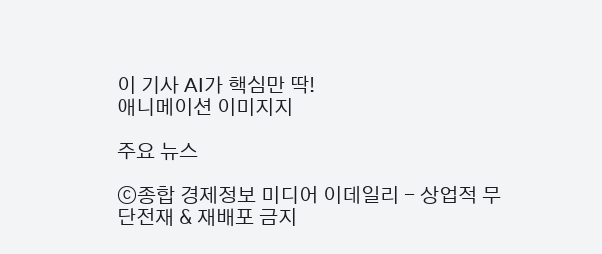이 기사 AI가 핵심만 딱!
애니메이션 이미지지

주요 뉴스

ⓒ종합 경제정보 미디어 이데일리 - 상업적 무단전재 & 재배포 금지